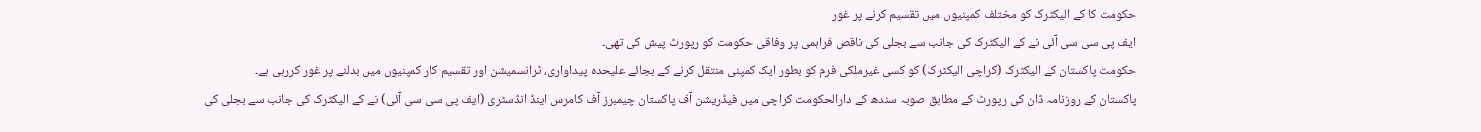حکومت کا کے الیکٹرک کو مختلف کمپنیوں میں تقسیم کرنے پر غور
ایف پی سی سی آئی نے کے الیکٹرک کی جانب سے بجلی کی ناقص فراہمی پر وفاقی حکومت کو رپورٹ پیش کی تھی۔
حکومت پاکستان کے الیکٹرک (کراچی الیکٹرک) کو کسی غیرملکی فرم کو بطور ایک کمپنی منتقل کرنے کے بجائے علیحدہ پیداواری، ٹرانسمیشن اور تقسیم کار کمپنیوں میں بدلنے پر غور کررہی ہے۔
پاکستان کے روزنامہ ڈان کی رپورٹ کے مطابق صوبہ سندھ کے دارالحکومت کراچی میں فیڈریشن آف پاکستان چیمبرز آف کامرس اینڈ انڈسٹری (ایف پی سی سی آئی) نے کے الیکٹرک کی جانب سے بجلی کی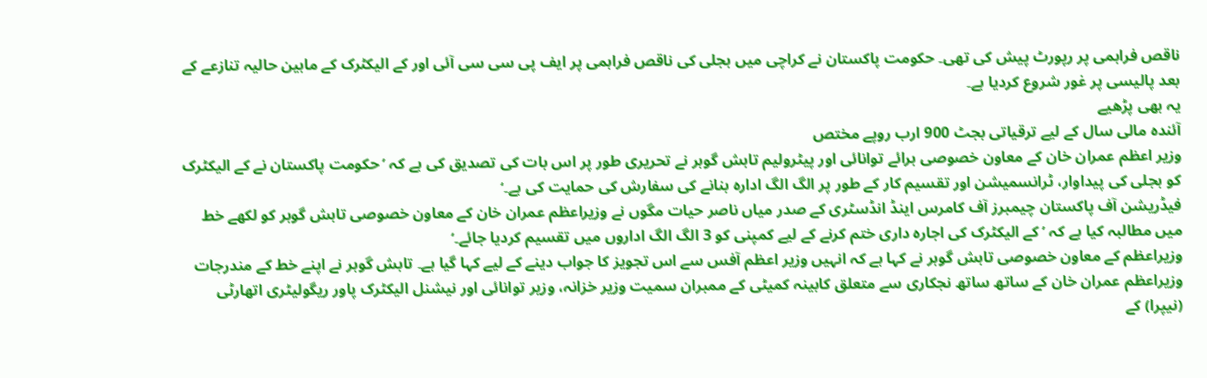ناقص فراہمی پر رپورٹ پیش کی تھی۔ حکومت پاکستان نے کراچی میں بجلی کی ناقص فراہمی پر ایف پی سی سی آئی اور کے الیکٹرک کے مابین حالیہ تنازعے کے بعد پالیسی پر غور شروع کردیا ہے۔
یہ بھی پڑھیے
آئندہ مالی سال کے لیے ترقیاتی بجٹ 900 ارب روپے مختص
وزیر اعظم عمران خان کے معاون خصوصی برائے توانائی اور پیٹرولیم تابش گوہر نے تحریری طور پر اس بات کی تصدیق کی ہے کہ ’حکومت پاکستان نے کے الیکٹرک کو بجلی کی پیداوار، ٹرانسمیشن اور تقسیم کار کے طور پر الگ الگ ادارہ بنانے کی سفارش کی حمایت کی ہے۔‘
فیڈریشن آف پاکستان چیمبرز آف کامرس اینڈ انڈسٹری کے صدر میاں ناصر حیات مگوں نے وزیراعظم عمران خان کے معاون خصوصی تابش گوہر کو لکھے خط میں مطالبہ کیا ہے کہ ’کے الیکٹرک کی اجارہ داری ختم کرنے کے لیے کمپنی کو 3 الگ الگ اداروں میں تقسیم کردیا جائے۔‘
وزیراعظم کے معاون خصوصی تابش گوہر نے کہا ہے کہ انہیں وزیر اعظم آفس سے اس تجویز کا جواب دینے کے لیے کہا گیا ہے۔ تابش گوہر نے اپنے خط کے مندرجات وزیراعظم عمران خان کے ساتھ ساتھ نجکاری سے متعلق کابینہ کمیٹی کے ممبران سمیت وزیر خزانہ، وزیر توانائی اور نیشنل الیکٹرک پاور ریگولیٹری اتھارٹی (نیپرا) کے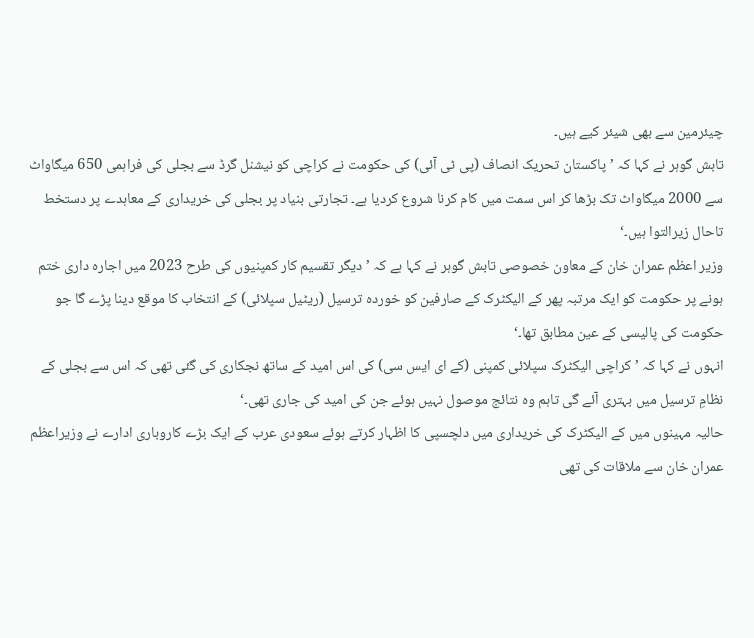چیئرمین سے بھی شیئر کیے ہیں۔
تابش گوہر نے کہا کہ ’پاکستان تحریک انصاف (پی ٹی آئی) کی حکومت نے کراچی کو نیشنل گرڈ سے بجلی کی فراہمی 650 میگاواٹ سے 2000 میگاواٹ تک بڑھا کر اس سمت میں کام کرنا شروع کردیا ہے۔ تجارتی بنیاد پر بجلی کی خریداری کے معاہدے پر دستخط تاحال زیرالتوا ہیں۔‘
وزیر اعظم عمران خان کے معاون خصوصی تابش گوہر نے کہا ہے کہ ’دیگر تقسیم کار کمپنیوں کی طرح 2023 میں اجارہ داری ختم ہونے پر حکومت کو ایک مرتبہ پھر کے الیکٹرک کے صارفین کو خوردہ ترسیل (ریٹیل سپلائی) کے انتخاب کا موقع دینا پڑے گا جو حکومت کی پالیسی کے عین مطابق تھا۔‘
انہوں نے کہا کہ ’کراچی الیکٹرک سپلائی کمپنی (کے ای ایس سی) کی اس امید کے ساتھ نجکاری کی گئی تھی کہ اس سے بجلی کے نظامِ ترسیل میں بہتری آئے گی تاہم وہ نتائج موصول نہیں ہوئے جن کی امید کی جاری تھی۔‘
حالیہ مہینوں میں کے الیکٹرک کی خریداری میں دلچسپی کا اظہار کرتے ہوئے سعودی عرب کے ایک بڑے کاروباری ادارے نے وزیراعظم عمران خان سے ملاقات کی تھی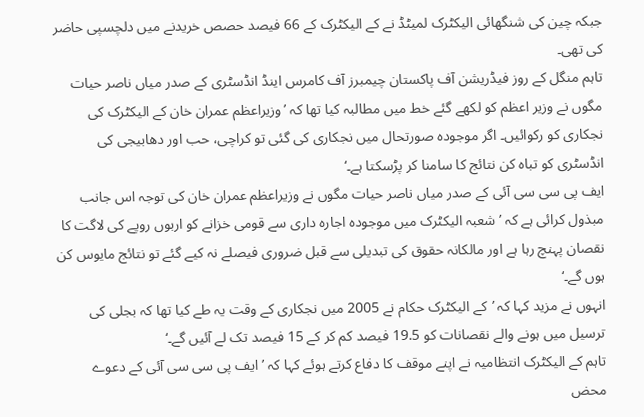جبکہ چین کی شنگھائی الیکٹرک لمیٹڈ نے کے الیکٹرک کے 66 فیصد حصص خریدنے میں دلچسپی حاضر کی تھی۔
تاہم منگل کے روز فیڈریشن آف پاکستان چیمبرز آف کامرس اینڈ انڈسٹری کے صدر میاں ناصر حیات مگوں نے وزیر اعظم کو لکھے گئے خط میں مطالبہ کیا تھا کہ ’وزیراعظم عمران خان کے الیکٹرک کی نجکاری کو رکوائیں۔ اگر موجودہ صورتحال میں نجکاری کی گئی تو کراچی، حب اور دھابیجی کی انڈسٹری کو تباہ کن نتائج کا سامنا کر پڑسکتا ہے۔‘
ایف پی سی سی آئی کے صدر میاں ناصر حیات مگوں نے وزیراعظم عمران خان کی توجہ اس جانب مبذول کرائی ہے کہ ’شعبہ الیکٹرک میں موجودہ اجارہ داری سے قومی خزانے کو اربوں روپے کی لاگت کا نقصان پہنچ رہا ہے اور مالکانہ حقوق کی تبدیلی سے قبل ضروری فیصلے نہ کیے گئے تو نتائج مایوس کن ہوں گے۔‘
انہوں نے مزید کہا کہ ’کے الیکٹرک حکام نے 2005 میں نجکاری کے وقت یہ طے کیا تھا کہ بجلی کی ترسیل میں ہونے والے نقصانات کو 19.5 فیصد کم کر کے 15 فیصد تک لے آئیں گے۔‘
تاہم کے الیکٹرک انتظامیہ نے اپنے موقف کا دفاع کرتے ہوئے کہا کہ ’ایف پی سی سی آئی کے دعوے محض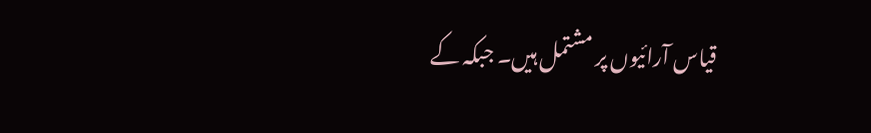قیاس آرائیوں پر مشتمل ہیں۔ جبکہ کے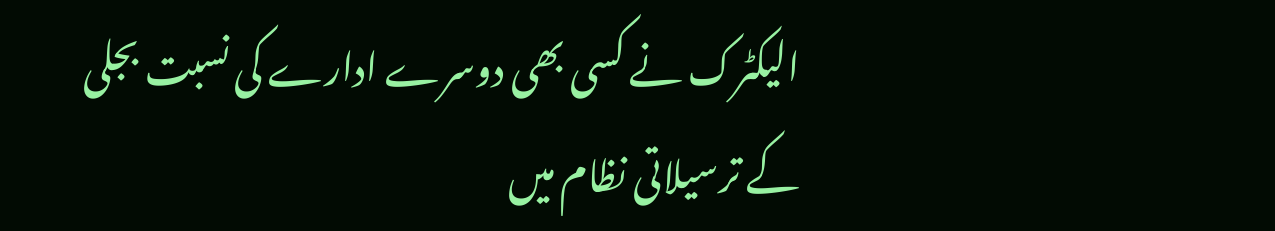الیکٹرک نے کسی بھی دوسرے ادارے کی نسبت بجلی کے ترسیلاتی نظام میں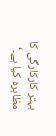بہتر کارکارگی کا مظاہرہ کیا ہے۔‘